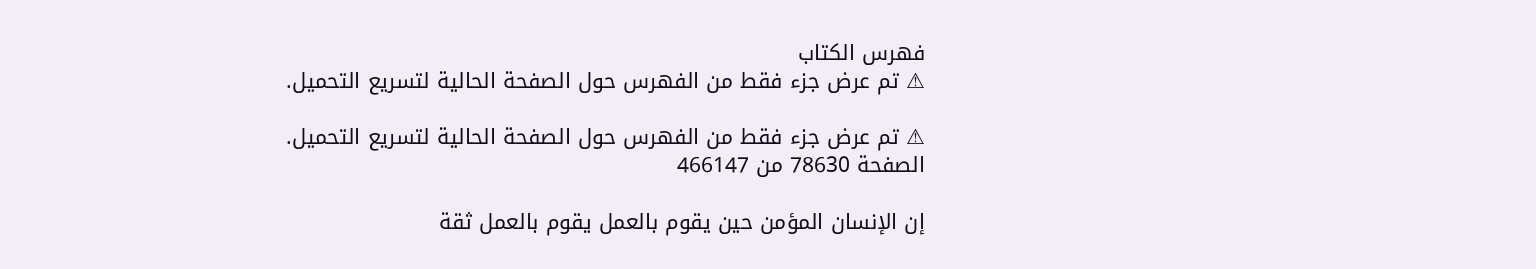فهرس الكتاب
⚠ تم عرض جزء فقط من الفهرس حول الصفحة الحالية لتسريع التحميل.

⚠ تم عرض جزء فقط من الفهرس حول الصفحة الحالية لتسريع التحميل.
الصفحة 78630 من 466147

إن الإنسان المؤمن حين يقوم بالعمل يقوم بالعمل ثقة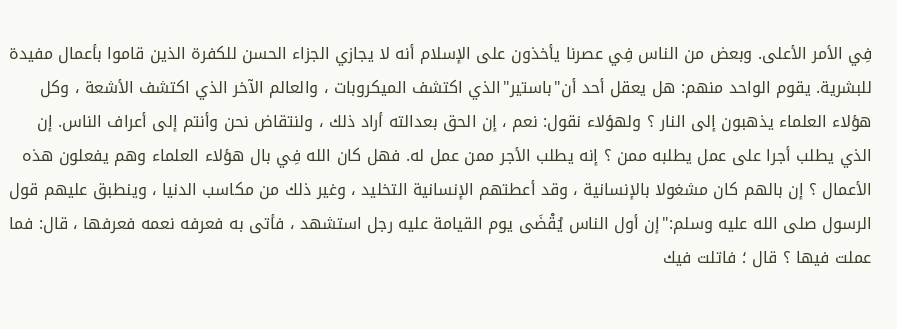فِي الأمر الأعلى. وبعض من الناس فِي عصرنا يأخذون على الإسلام أنه لا يجازي الجزاء الحسن للكفرة الذين قاموا بأعمال مفيدة للبشرية. يقوم الواحد منهم: هل يعقل أحد أن"باستير"الذي اكتشف الميكروبات ، والعالم الآخر الذي اكتشف الأشعة ، وكل هؤلاء العلماء يذهبون إلى النار ؟ ولهؤلاء نقول: نعم ، إن الحق بعدالته أراد ذلك ، ولنتقاض نحن وأنتم إلى أعراف الناس. إن الذي يطلب أجرا على عمل يطلبه ممن ؟ إنه يطلب الأجر ممن عمل له. فهل كان الله فِي بال هؤلاء العلماء وهم يفعلون هذه الأعمال ؟ إن بالهم كان مشغولا بالإنسانية ، وقد أعطتهم الإنسانية التخليد ، وغير ذلك من مكاسب الدنيا ، وينطبق عليهم قول الرسول صلى الله عليه وسلم:"إن أول الناس يُقْضَى يوم القيامة عليه رجل استشهد ، فأتى به فعرفه نعمه فعرفها ، قال: فما عملت فيها ؟ قال ؛ فاتلت فيك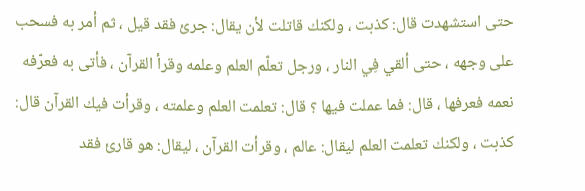حتى استشهدت قال: كذبت ، ولكنك قاتلت لأن يقال: جرئ فقد قيل ، ثم أمر به فسحب على وجهه ، حتى ألقي فِي النار ، ورجل تعلّم العلم وعلمه وقرأ القرآن ، فأتى به فعرّفه نعمه فعرفها ، قال: فما عملت فيها ؟ قال: تعلمت العلم وعلمته ، وقرأت فيك القرآن قال: كذبت ، ولكنك تعلمت العلم ليقال: عالم ، وقرأت القرآن ، ليقال: هو قارئ فقد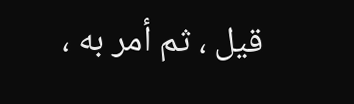قيل ، ثم أمر به ،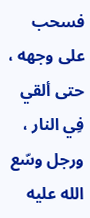فسحب على وجهه ، حتى ألقي فِي النار ، ورجل وسّع الله عليه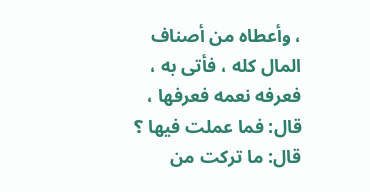، وأعطاه من أصناف المال كله ، فأتى به ، فعرفه نعمه فعرفها ، قال: فما عملت فيها ؟ قال: ما تركت من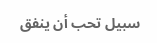سبيل تحب أن ينفق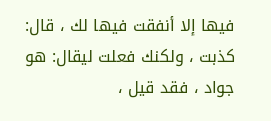فيها إلا أنفقت فيها لك ، قال: كذبت ، ولكنك فعلت ليقال: هو جواد ، فقد قيل ،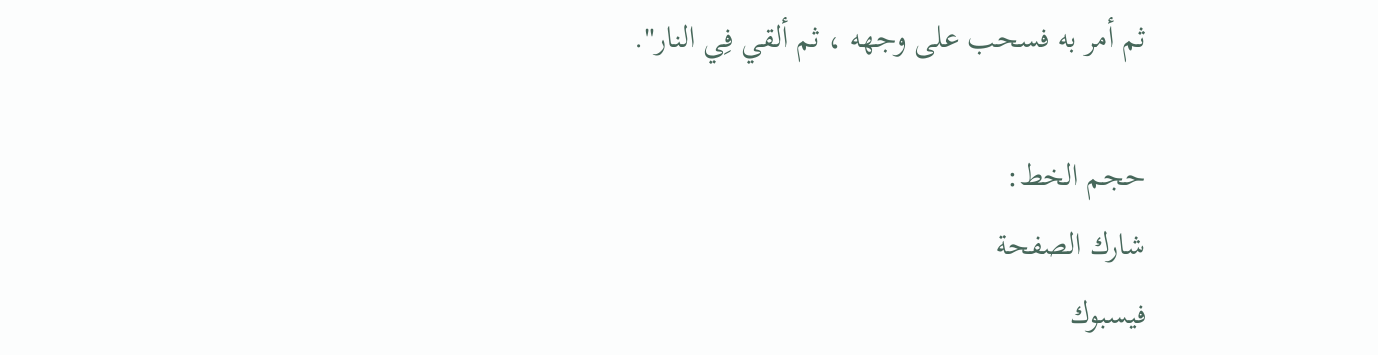ثم أمر به فسحب على وجهه ، ثم ألقي فِي النار".

حجم الخط:
شارك الصفحة
فيسبوك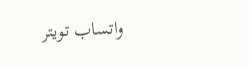واتساب تويتر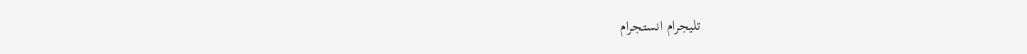تليجرام انستجرام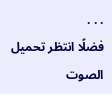. . .
فضلًا انتظر تحميل الصوت